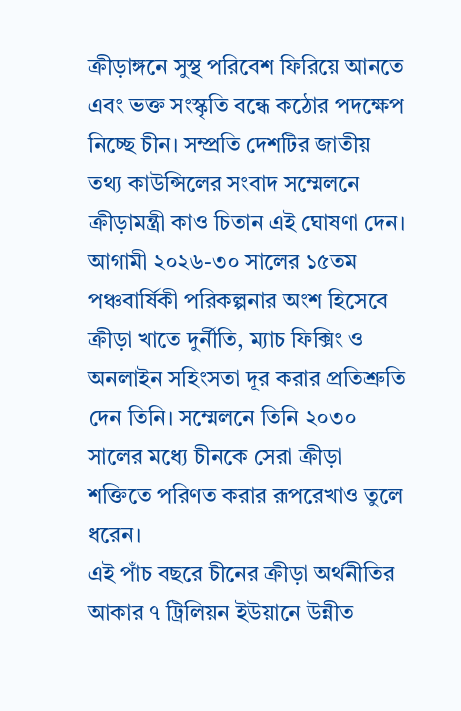ক্রীড়াঙ্গনে সুস্থ পরিবেশ ফিরিয়ে আনতে এবং ভক্ত সংস্কৃতি বন্ধে কঠোর পদক্ষেপ নিচ্ছে চীন। সম্প্রতি দেশটির জাতীয় তথ্য কাউন্সিলের সংবাদ সম্মেলনে ক্রীড়ামন্ত্রী কাও চিতান এই ঘোষণা দেন। আগামী ২০২৬-৩০ সালের ১৫তম পঞ্চবার্ষিকী পরিকল্পনার অংশ হিসেবে ক্রীড়া খাতে দুর্নীতি, ম্যাচ ফিক্সিং ও অনলাইন সহিংসতা দূর করার প্রতিশ্রুতি দেন তিনি। সম্মেলনে তিনি ২০৩০ সালের মধ্যে চীনকে সেরা ক্রীড়া শক্তিতে পরিণত করার রূপরেখাও তুলে ধরেন।
এই পাঁচ বছরে চীনের ক্রীড়া অর্থনীতির আকার ৭ ট্রিলিয়ন ইউয়ানে উন্নীত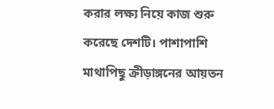করার লক্ষ্য নিয়ে কাজ শুরু করেছে দেশটি। পাশাপাশি মাথাপিছু ক্রীড়াঙ্গনের আয়তন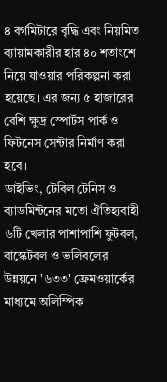৪ বর্গমিটারে বৃদ্ধি এবং নিয়মিত ব্যায়ামকারীর হার ৪০ শতাংশে নিয়ে যাওয়ার পরিকল্পনা করা হয়েছে। এর জন্য ৫ হাজারের বেশি ক্ষুদ্র স্পোর্টস পার্ক ও ফিটনেস সেন্টার নির্মাণ করা হবে।
ডাইভিং, টেবিল টেনিস ও ব্যাডমিন্টনের মতো ঐতিহ্যবাহী ৬টি খেলার পাশাপাশি ফুটবল, বাস্কেটবল ও ভলিবলের উন্নয়নে '৬৩৩' ফ্রেমওয়ার্কের মাধ্যমে অলিম্পিক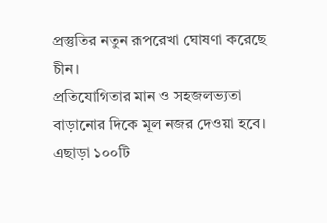প্রস্তুতির নতুন রূপরেখা ঘোষণা করেছে চীন।
প্রতিযোগিতার মান ও সহজলভ্যতা বাড়ানোর দিকে মূল নজর দেওয়া হবে। এছাড়া ১০০টি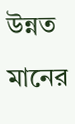উন্নত মানের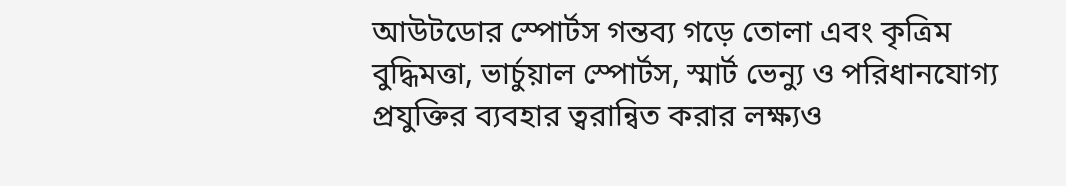আউটডোর স্পোর্টস গন্তব্য গড়ে তোলা এবং কৃত্রিম বুদ্ধিমত্তা, ভার্চুয়াল স্পোর্টস, স্মার্ট ভেন্যু ও পরিধানযোগ্য প্রযুক্তির ব্যবহার ত্বরান্বিত করার লক্ষ্যও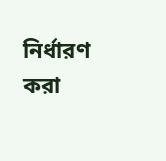নির্ধারণ করা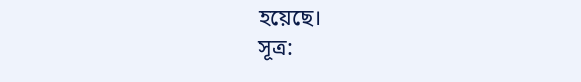হয়েছে।
সূত্র: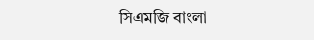সিএমজি বাংলা